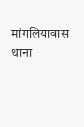मांगलियावास थाना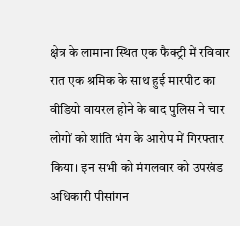क्षेत्र के लामाना स्थित एक फैक्ट्री में रविवार रात एक श्रमिक के साथ हुई मारपीट का वीडियो वायरल होने के बाद पुलिस ने चार लोगों को शांति भंग के आरोप में गिरफ्तार किया। इन सभी को मंगलवार को उपखंड अधिकारी पीसांगन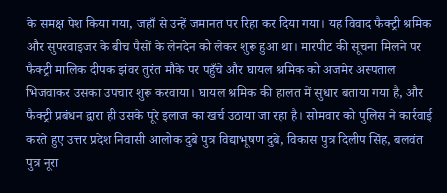के समक्ष पेश किया गया, जहाँ से उन्हें जमानत पर रिहा कर दिया गया। यह विवाद फैक्ट्री श्रमिक और सुपरवाइजर के बीच पैसों के लेनदेन को लेकर शुरू हुआ था। मारपीट की सूचना मिलने पर फैक्ट्री मालिक दीपक झंवर तुरंत मौके पर पहुँचे और घायल श्रमिक को अजमेर अस्पताल भिजवाकर उसका उपचार शुरू करवाया। घायल श्रमिक की हालत में सुधार बताया गया है, और फैक्ट्री प्रबंधन द्वारा ही उसके पूरे इलाज का खर्च उठाया जा रहा है। सोमवार को पुलिस ने कार्रवाई करते हुए उत्तर प्रदेश निवासी आलोक दुबे पुत्र विद्याभूषण दुबे, विकास पुत्र दिलीप सिंह, बलवंत पुत्र नूरा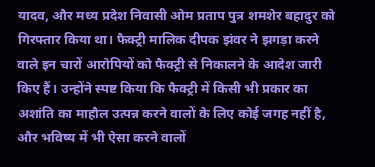यादव, और मध्य प्रदेश निवासी ओम प्रताप पुत्र शमशेर बहादुर को गिरफ्तार किया था। फैक्ट्री मालिक दीपक झंवर ने झगड़ा करने वाले इन चारों आरोपियों को फैक्ट्री से निकालने के आदेश जारी किए हैं। उन्होंने स्पष्ट किया कि फैक्ट्री में किसी भी प्रकार का अशांति का माहौल उत्पन्न करने वालों के लिए कोई जगह नहीं है, और भविष्य में भी ऐसा करने वालों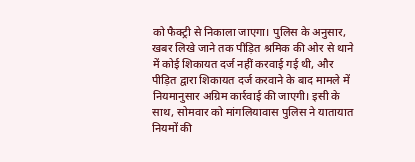को फैक्ट्री से निकाला जाएगा। पुलिस के अनुसार, खबर लिखे जाने तक पीड़ित श्रमिक की ओर से थाने में कोई शिकायत दर्ज नहीं करवाई गई थी, और पीड़ित द्वारा शिकायत दर्ज करवाने के बाद मामले में नियमानुसार अग्रिम कार्रवाई की जाएगी। इसी के साथ, सोमवार को मांगलियावास पुलिस ने यातायात नियमों की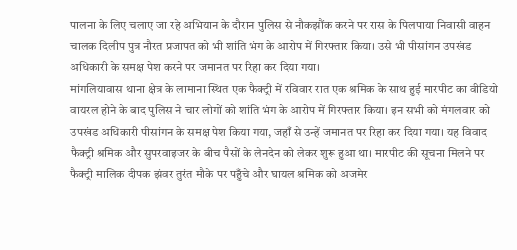पालना के लिए चलाए जा रहे अभियान के दौरान पुलिस से नौकझौंक करने पर रास के पिलपाया निवासी वाहन चालक दिलीप पुत्र नौरत प्रजापत को भी शांति भंग के आरोप में गिरफ्तार किया। उसे भी पीसांगन उपखंड अधिकारी के समक्ष पेश करने पर जमानत पर रिहा कर दिया गया।
मांगलियावास थाना क्षेत्र के लामाना स्थित एक फैक्ट्री में रविवार रात एक श्रमिक के साथ हुई मारपीट का वीडियो वायरल होने के बाद पुलिस ने चार लोगों को शांति भंग के आरोप में गिरफ्तार किया। इन सभी को मंगलवार को उपखंड अधिकारी पीसांगन के समक्ष पेश किया गया, जहाँ से उन्हें जमानत पर रिहा कर दिया गया। यह विवाद फैक्ट्री श्रमिक और सुपरवाइजर के बीच पैसों के लेनदेन को लेकर शुरू हुआ था। मारपीट की सूचना मिलने पर फैक्ट्री मालिक दीपक झंवर तुरंत मौके पर पहुँचे और घायल श्रमिक को अजमेर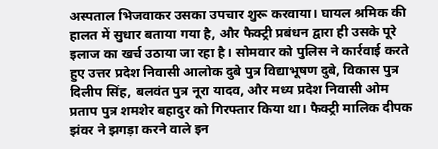अस्पताल भिजवाकर उसका उपचार शुरू करवाया। घायल श्रमिक की हालत में सुधार बताया गया है, और फैक्ट्री प्रबंधन द्वारा ही उसके पूरे इलाज का खर्च उठाया जा रहा है। सोमवार को पुलिस ने कार्रवाई करते हुए उत्तर प्रदेश निवासी आलोक दुबे पुत्र विद्याभूषण दुबे, विकास पुत्र दिलीप सिंह, बलवंत पुत्र नूरा यादव, और मध्य प्रदेश निवासी ओम प्रताप पुत्र शमशेर बहादुर को गिरफ्तार किया था। फैक्ट्री मालिक दीपक झंवर ने झगड़ा करने वाले इन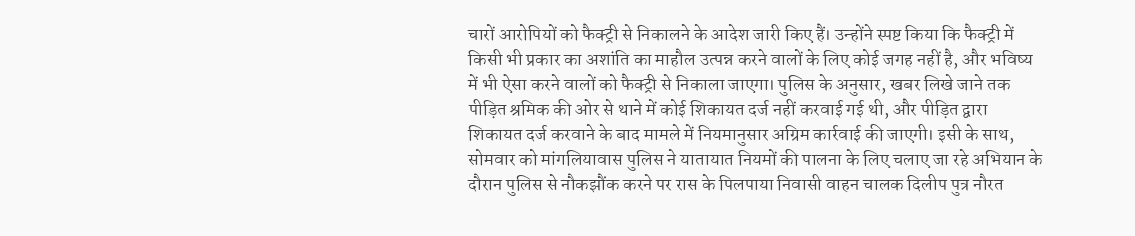चारों आरोपियों को फैक्ट्री से निकालने के आदेश जारी किए हैं। उन्होंने स्पष्ट किया कि फैक्ट्री में किसी भी प्रकार का अशांति का माहौल उत्पन्न करने वालों के लिए कोई जगह नहीं है, और भविष्य में भी ऐसा करने वालों को फैक्ट्री से निकाला जाएगा। पुलिस के अनुसार, खबर लिखे जाने तक पीड़ित श्रमिक की ओर से थाने में कोई शिकायत दर्ज नहीं करवाई गई थी, और पीड़ित द्वारा शिकायत दर्ज करवाने के बाद मामले में नियमानुसार अग्रिम कार्रवाई की जाएगी। इसी के साथ, सोमवार को मांगलियावास पुलिस ने यातायात नियमों की पालना के लिए चलाए जा रहे अभियान के दौरान पुलिस से नौकझौंक करने पर रास के पिलपाया निवासी वाहन चालक दिलीप पुत्र नौरत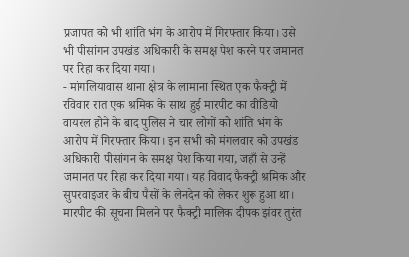प्रजापत को भी शांति भंग के आरोप में गिरफ्तार किया। उसे भी पीसांगन उपखंड अधिकारी के समक्ष पेश करने पर जमानत पर रिहा कर दिया गया।
- मांगलियावास थाना क्षेत्र के लामाना स्थित एक फैक्ट्री में रविवार रात एक श्रमिक के साथ हुई मारपीट का वीडियो वायरल होने के बाद पुलिस ने चार लोगों को शांति भंग के आरोप में गिरफ्तार किया। इन सभी को मंगलवार को उपखंड अधिकारी पीसांगन के समक्ष पेश किया गया, जहाँ से उन्हें जमानत पर रिहा कर दिया गया। यह विवाद फैक्ट्री श्रमिक और सुपरवाइजर के बीच पैसों के लेनदेन को लेकर शुरू हुआ था। मारपीट की सूचना मिलने पर फैक्ट्री मालिक दीपक झंवर तुरंत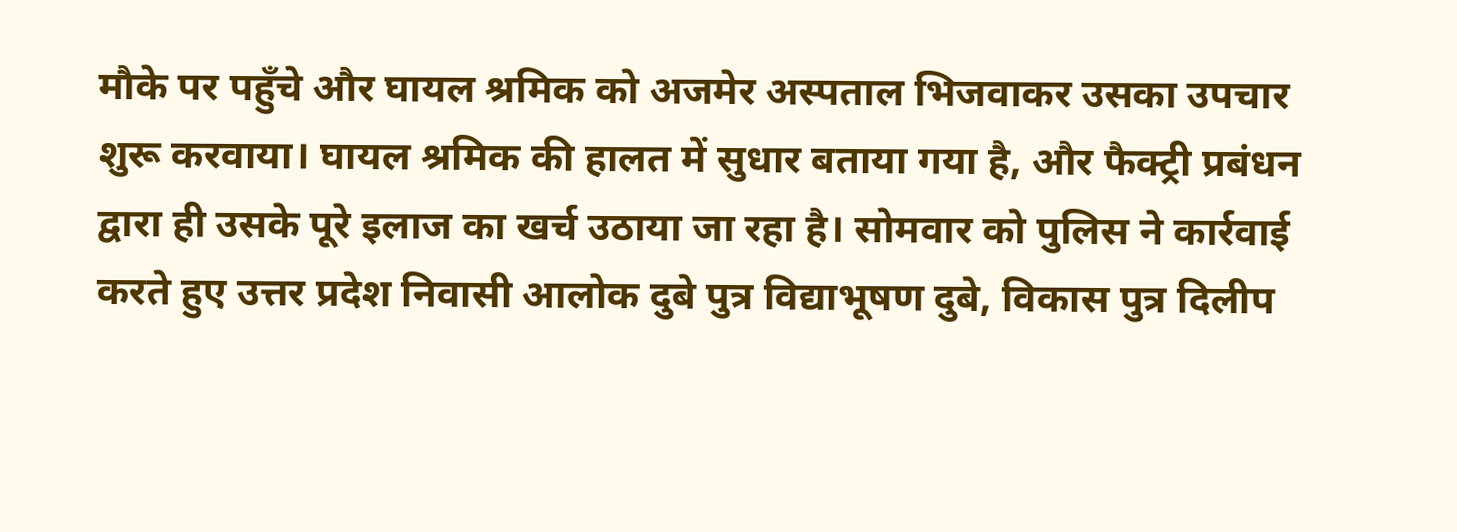मौके पर पहुँचे और घायल श्रमिक को अजमेर अस्पताल भिजवाकर उसका उपचार शुरू करवाया। घायल श्रमिक की हालत में सुधार बताया गया है, और फैक्ट्री प्रबंधन द्वारा ही उसके पूरे इलाज का खर्च उठाया जा रहा है। सोमवार को पुलिस ने कार्रवाई करते हुए उत्तर प्रदेश निवासी आलोक दुबे पुत्र विद्याभूषण दुबे, विकास पुत्र दिलीप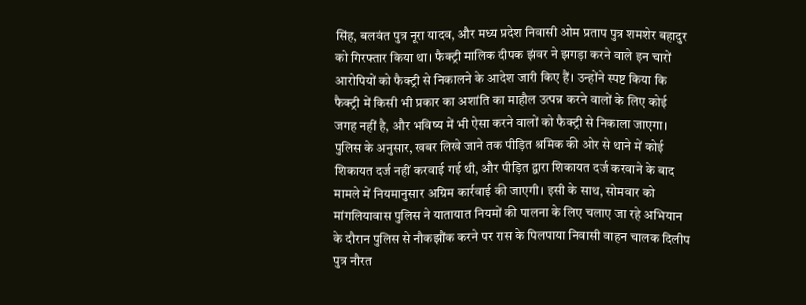सिंह, बलवंत पुत्र नूरा यादव, और मध्य प्रदेश निवासी ओम प्रताप पुत्र शमशेर बहादुर को गिरफ्तार किया था। फैक्ट्री मालिक दीपक झंवर ने झगड़ा करने वाले इन चारों आरोपियों को फैक्ट्री से निकालने के आदेश जारी किए हैं। उन्होंने स्पष्ट किया कि फैक्ट्री में किसी भी प्रकार का अशांति का माहौल उत्पन्न करने वालों के लिए कोई जगह नहीं है, और भविष्य में भी ऐसा करने वालों को फैक्ट्री से निकाला जाएगा। पुलिस के अनुसार, खबर लिखे जाने तक पीड़ित श्रमिक की ओर से थाने में कोई शिकायत दर्ज नहीं करवाई गई थी, और पीड़ित द्वारा शिकायत दर्ज करवाने के बाद मामले में नियमानुसार अग्रिम कार्रवाई की जाएगी। इसी के साथ, सोमवार को मांगलियावास पुलिस ने यातायात नियमों की पालना के लिए चलाए जा रहे अभियान के दौरान पुलिस से नौकझौंक करने पर रास के पिलपाया निवासी वाहन चालक दिलीप पुत्र नौरत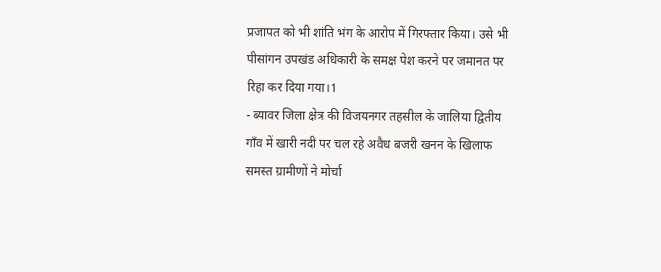प्रजापत को भी शांति भंग के आरोप में गिरफ्तार किया। उसे भी पीसांगन उपखंड अधिकारी के समक्ष पेश करने पर जमानत पर रिहा कर दिया गया।1
- ब्यावर जिला क्षेत्र की विजयनगर तहसील के जालिया द्वितीय गाँव में खारी नदी पर चल रहे अवैध बजरी खनन के खिलाफ समस्त ग्रामीणों ने मोर्चा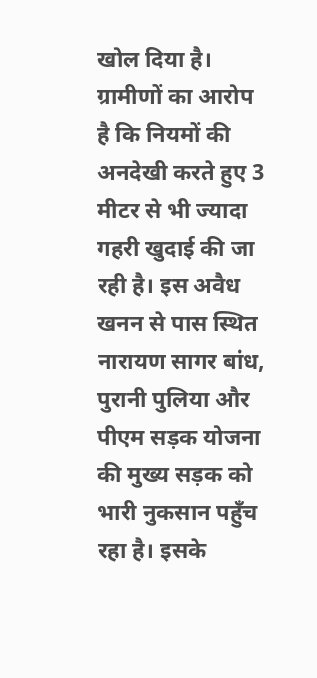खोल दिया है। ग्रामीणों का आरोप है कि नियमों की अनदेखी करते हुए 3 मीटर से भी ज्यादा गहरी खुदाई की जा रही है। इस अवैध खनन से पास स्थित नारायण सागर बांध, पुरानी पुलिया और पीएम सड़क योजना की मुख्य सड़क को भारी नुकसान पहुँच रहा है। इसके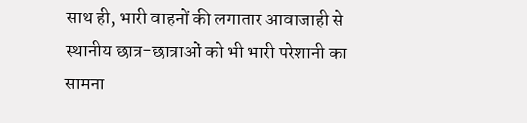साथ ही, भारी वाहनों की लगातार आवाजाही से स्थानीय छात्र-छात्राओं को भी भारी परेशानी का सामना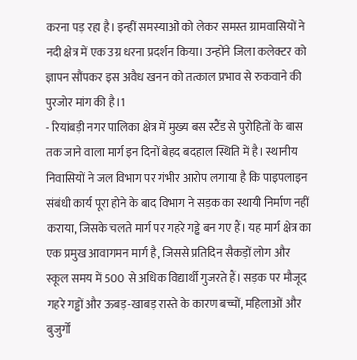करना पड़ रहा है। इन्हीं समस्याओं को लेकर समस्त ग्रामवासियों ने नदी क्षेत्र में एक उग्र धरना प्रदर्शन किया। उन्होंने जिला कलेक्टर को ज्ञापन सौंपकर इस अवैध खनन को तत्काल प्रभाव से रुकवाने की पुरजोर मांग की है।1
- रियांबड़ी नगर पालिका क्षेत्र में मुख्य बस स्टैंड से पुरोहितों के बास तक जाने वाला मार्ग इन दिनों बेहद बदहाल स्थिति में है। स्थानीय निवासियों ने जल विभाग पर गंभीर आरोप लगाया है कि पाइपलाइन संबंधी कार्य पूरा होने के बाद विभाग ने सड़क का स्थायी निर्माण नहीं कराया, जिसके चलते मार्ग पर गहरे गड्ढे बन गए हैं। यह मार्ग क्षेत्र का एक प्रमुख आवागमन मार्ग है, जिससे प्रतिदिन सैकड़ों लोग और स्कूल समय में 500 से अधिक विद्यार्थी गुजरते हैं। सड़क पर मौजूद गहरे गड्ढों और ऊबड़-खाबड़ रास्ते के कारण बच्चों, महिलाओं और बुजुर्गों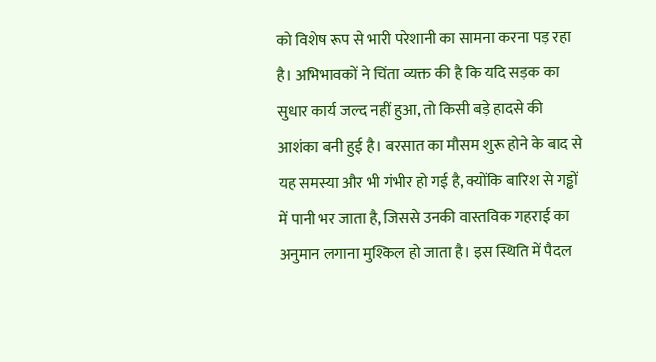को विशेष रूप से भारी परेशानी का सामना करना पड़ रहा है। अभिभावकों ने चिंता व्यक्त की है कि यदि सड़क का सुधार कार्य जल्द नहीं हुआ, तो किसी बड़े हादसे की आशंका बनी हुई है। बरसात का मौसम शुरू होने के बाद से यह समस्या और भी गंभीर हो गई है, क्योंकि बारिश से गड्ढों में पानी भर जाता है, जिससे उनकी वास्तविक गहराई का अनुमान लगाना मुश्किल हो जाता है। इस स्थिति में पैदल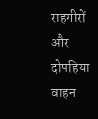राहगीरों और दोपहिया वाहन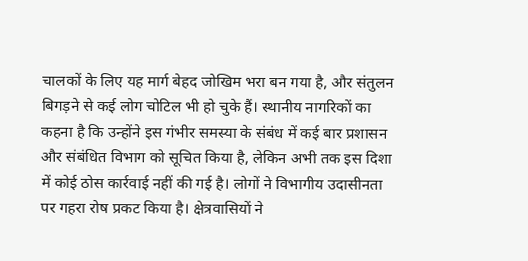चालकों के लिए यह मार्ग बेहद जोखिम भरा बन गया है, और संतुलन बिगड़ने से कई लोग चोटिल भी हो चुके हैं। स्थानीय नागरिकों का कहना है कि उन्होंने इस गंभीर समस्या के संबंध में कई बार प्रशासन और संबंधित विभाग को सूचित किया है, लेकिन अभी तक इस दिशा में कोई ठोस कार्रवाई नहीं की गई है। लोगों ने विभागीय उदासीनता पर गहरा रोष प्रकट किया है। क्षेत्रवासियों ने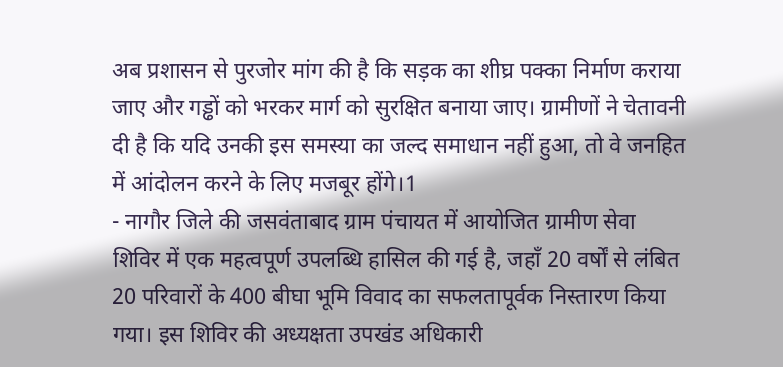अब प्रशासन से पुरजोर मांग की है कि सड़क का शीघ्र पक्का निर्माण कराया जाए और गड्ढों को भरकर मार्ग को सुरक्षित बनाया जाए। ग्रामीणों ने चेतावनी दी है कि यदि उनकी इस समस्या का जल्द समाधान नहीं हुआ, तो वे जनहित में आंदोलन करने के लिए मजबूर होंगे।1
- नागौर जिले की जसवंताबाद ग्राम पंचायत में आयोजित ग्रामीण सेवा शिविर में एक महत्वपूर्ण उपलब्धि हासिल की गई है, जहाँ 20 वर्षों से लंबित 20 परिवारों के 400 बीघा भूमि विवाद का सफलतापूर्वक निस्तारण किया गया। इस शिविर की अध्यक्षता उपखंड अधिकारी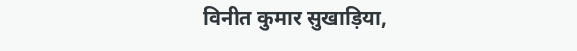विनीत कुमार सुखाड़िया,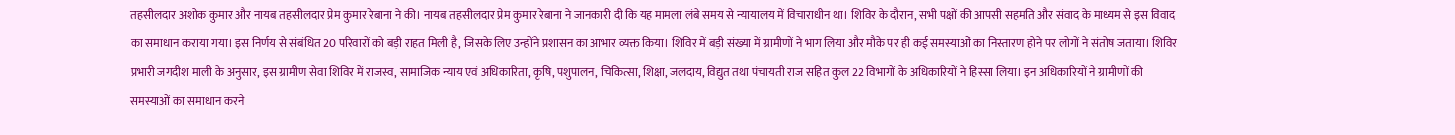तहसीलदार अशोक कुमार और नायब तहसीलदार प्रेम कुमार रेबाना ने की। नायब तहसीलदार प्रेम कुमार रेबाना ने जानकारी दी कि यह मामला लंबे समय से न्यायालय में विचाराधीन था। शिविर के दौरान, सभी पक्षों की आपसी सहमति और संवाद के माध्यम से इस विवाद का समाधान कराया गया। इस निर्णय से संबंधित 20 परिवारों को बड़ी राहत मिली है, जिसके लिए उन्होंने प्रशासन का आभार व्यक्त किया। शिविर में बड़ी संख्या में ग्रामीणों ने भाग लिया और मौके पर ही कई समस्याओं का निस्तारण होने पर लोगों ने संतोष जताया। शिविर प्रभारी जगदीश माली के अनुसार, इस ग्रामीण सेवा शिविर में राजस्व, सामाजिक न्याय एवं अधिकारिता, कृषि, पशुपालन, चिकित्सा, शिक्षा, जलदाय, विद्युत तथा पंचायती राज सहित कुल 22 विभागों के अधिकारियों ने हिस्सा लिया। इन अधिकारियों ने ग्रामीणों की समस्याओं का समाधान करने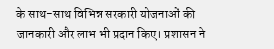के साथ-साथ विभिन्न सरकारी योजनाओं की जानकारी और लाभ भी प्रदान किए। प्रशासन ने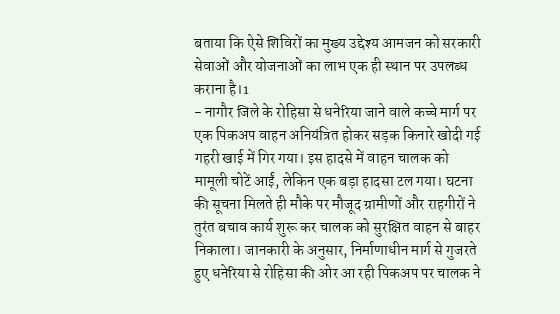बताया कि ऐसे शिविरों का मुख्य उद्देश्य आमजन को सरकारी सेवाओं और योजनाओं का लाभ एक ही स्थान पर उपलब्ध कराना है।1
- नागौर जिले के रोहिसा से धनेरिया जाने वाले कच्चे मार्ग पर एक पिकअप वाहन अनियंत्रित होकर सड़क किनारे खोदी गई गहरी खाई में गिर गया। इस हादसे में वाहन चालक को मामूली चोटें आईं, लेकिन एक बड़ा हादसा टल गया। घटना की सूचना मिलते ही मौके पर मौजूद ग्रामीणों और राहगीरों ने तुरंत बचाव कार्य शुरू कर चालक को सुरक्षित वाहन से बाहर निकाला। जानकारी के अनुसार, निर्माणाधीन मार्ग से गुजरते हुए धनेरिया से रोहिसा की ओर आ रही पिकअप पर चालक ने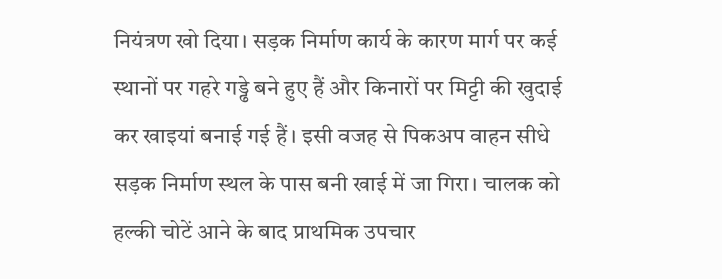नियंत्रण खो दिया। सड़क निर्माण कार्य के कारण मार्ग पर कई स्थानों पर गहरे गड्ढे बने हुए हैं और किनारों पर मिट्टी की खुदाई कर खाइयां बनाई गई हैं। इसी वजह से पिकअप वाहन सीधे सड़क निर्माण स्थल के पास बनी खाई में जा गिरा। चालक को हल्की चोटें आने के बाद प्राथमिक उपचार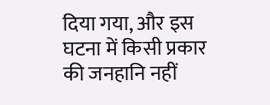दिया गया, और इस घटना में किसी प्रकार की जनहानि नहीं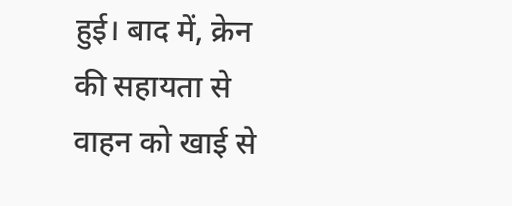हुई। बाद में, क्रेन की सहायता से वाहन को खाई से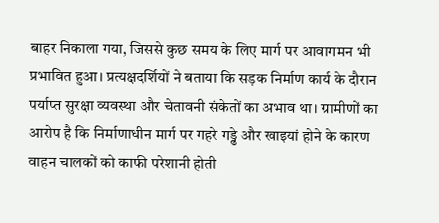बाहर निकाला गया, जिससे कुछ समय के लिए मार्ग पर आवागमन भी प्रभावित हुआ। प्रत्यक्षदर्शियों ने बताया कि सड़क निर्माण कार्य के दौरान पर्याप्त सुरक्षा व्यवस्था और चेतावनी संकेतों का अभाव था। ग्रामीणों का आरोप है कि निर्माणाधीन मार्ग पर गहरे गड्ढे और खाइयां होने के कारण वाहन चालकों को काफी परेशानी होती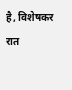है, विशेषकर रात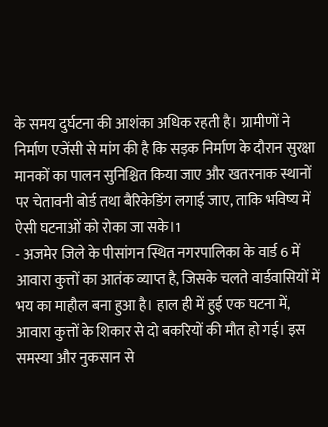के समय दुर्घटना की आशंका अधिक रहती है। ग्रामीणों ने निर्माण एजेंसी से मांग की है कि सड़क निर्माण के दौरान सुरक्षा मानकों का पालन सुनिश्चित किया जाए और खतरनाक स्थानों पर चेतावनी बोर्ड तथा बैरिकेडिंग लगाई जाए, ताकि भविष्य में ऐसी घटनाओं को रोका जा सके।1
- अजमेर जिले के पीसांगन स्थित नगरपालिका के वार्ड 6 में आवारा कुत्तों का आतंक व्याप्त है, जिसके चलते वार्डवासियों में भय का माहौल बना हुआ है। हाल ही में हुई एक घटना में, आवारा कुत्तों के शिकार से दो बकरियों की मौत हो गई। इस समस्या और नुकसान से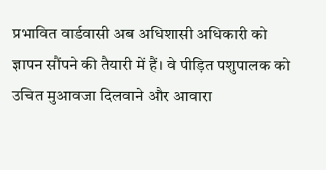प्रभावित वार्डवासी अब अधिशासी अधिकारी को ज्ञापन सौंपने की तैयारी में हैं। वे पीड़ित पशुपालक को उचित मुआवजा दिलवाने और आवारा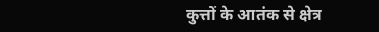कुत्तों के आतंक से क्षेत्र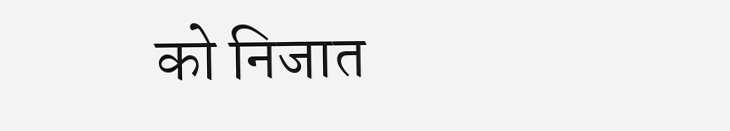को निजात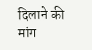दिलाने की मांग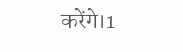करेंगे।1